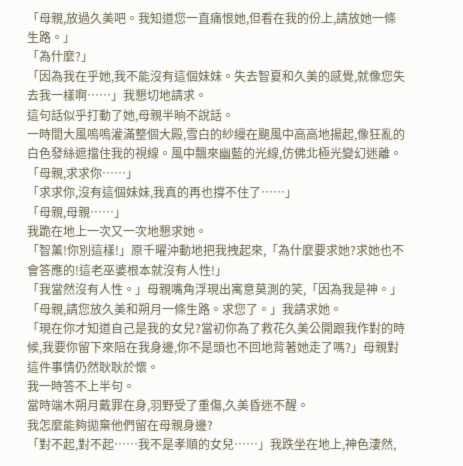「母親,放過久美吧。我知道您一直痛恨她,但看在我的份上,請放她一條生路。」
「為什麼?」
「因為我在乎她,我不能沒有這個妹妹。失去智夏和久美的感覺,就像您失去我一樣啊……」我懇切地請求。
這句話似乎打動了她,母親半晌不說話。
一時間大風嗚嗚灌滿整個大殿,雪白的紗縵在颶風中高高地揚起,像狂亂的白色發絲遮擋住我的視線。風中飄來幽藍的光線,仿佛北極光變幻迷離。
「母親,求求你……」
「求求你,沒有這個妹妹,我真的再也撐不住了……」
「母親,母親……」
我跪在地上一次又一次地懇求她。
「智薰!你別這樣!」原千曜沖動地把我拽起來,「為什麼要求她?求她也不會答應的!這老巫婆根本就沒有人性!」
「我當然沒有人性。」母親嘴角浮現出寓意莫測的笑,「因為我是神。」
「母親,請您放久美和朔月一條生路。求您了。」我請求她。
「現在你才知道自己是我的女兒?當初你為了救花久美公開跟我作對的時候,我要你留下來陪在我身邊,你不是頭也不回地背著她走了嗎?」母親對這件事情仍然耿耿於懷。
我一時答不上半句。
當時端木朔月戴罪在身,羽野受了重傷,久美昏迷不醒。
我怎麼能夠拋棄他們留在母親身邊?
「對不起,對不起……我不是孝順的女兒……」我跌坐在地上,神色淒然,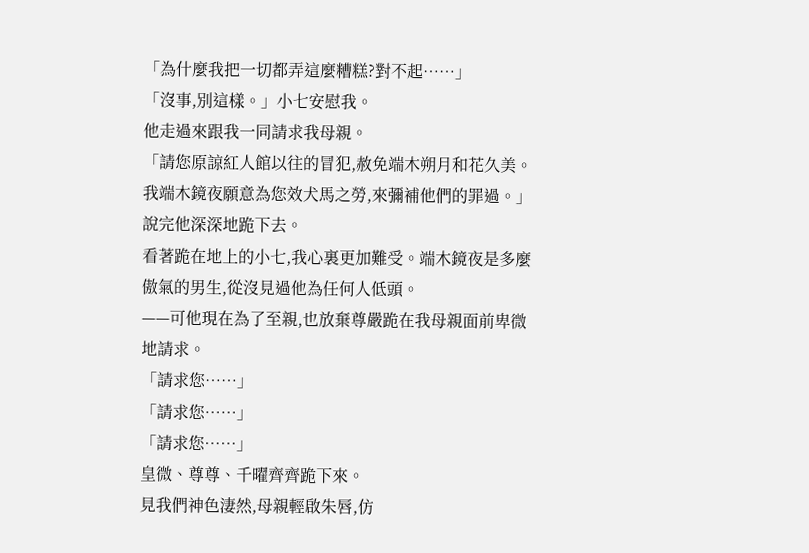「為什麼我把一切都弄這麼糟糕?對不起……」
「沒事,別這樣。」小七安慰我。
他走過來跟我一同請求我母親。
「請您原諒紅人館以往的冒犯,赦免端木朔月和花久美。我端木鏡夜願意為您效犬馬之勞,來彌補他們的罪過。」
說完他深深地跪下去。
看著跪在地上的小七,我心裏更加難受。端木鏡夜是多麼傲氣的男生,從沒見過他為任何人低頭。
——可他現在為了至親,也放棄尊嚴跪在我母親面前卑微地請求。
「請求您……」
「請求您……」
「請求您……」
皇微、尊尊、千曜齊齊跪下來。
見我們神色淒然,母親輕啟朱唇,仿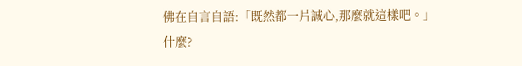佛在自言自語:「既然都一片誠心,那麼就這樣吧。」
什麼?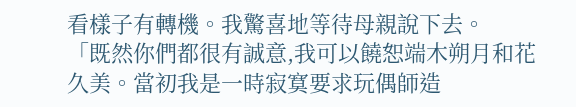看樣子有轉機。我驚喜地等待母親說下去。
「既然你們都很有誠意,我可以饒恕端木朔月和花久美。當初我是一時寂寞要求玩偶師造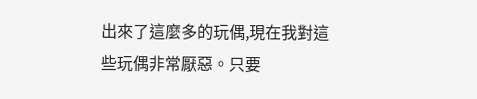出來了這麼多的玩偶,現在我對這些玩偶非常厭惡。只要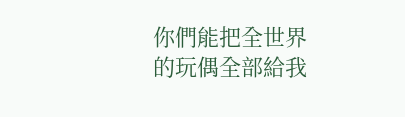你們能把全世界的玩偶全部給我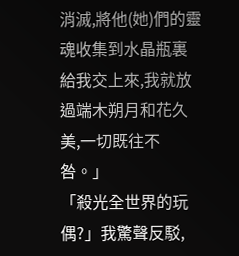消滅,將他(她)們的靈魂收集到水晶瓶裏給我交上來,我就放過端木朔月和花久美,一切既往不咎。」
「殺光全世界的玩偶?」我驚聲反駁,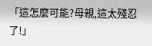「這怎麼可能?母親,這太殘忍了!」